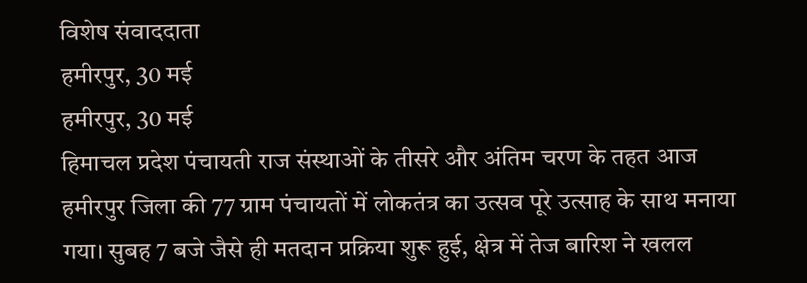विशेष संवाददाता
हमीरपुर, 30 मई
हमीरपुर, 30 मई
हिमाचल प्रदेश पंचायती राज संस्थाओं के तीसरे और अंतिम चरण के तहत आज हमीरपुर जिला की 77 ग्राम पंचायतों में लोकतंत्र का उत्सव पूरे उत्साह के साथ मनाया गया। सुबह 7 बजे जैसे ही मतदान प्रक्रिया शुरू हुई, क्षेत्र में तेज बारिश ने खलल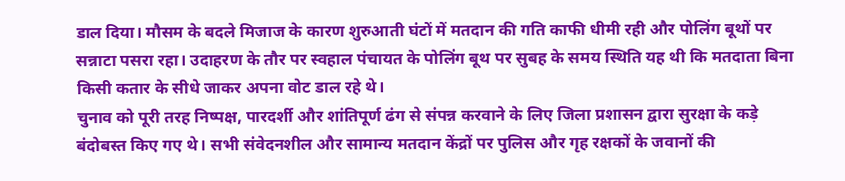डाल दिया। मौसम के बदले मिजाज के कारण शुरुआती घंटों में मतदान की गति काफी धीमी रही और पोलिंग बूथों पर सन्नाटा पसरा रहा। उदाहरण के तौर पर स्वहाल पंचायत के पोलिंग बूथ पर सुबह के समय स्थिति यह थी कि मतदाता बिना किसी कतार के सीधे जाकर अपना वोट डाल रहे थे।
चुनाव को पूरी तरह निष्पक्ष, पारदर्शी और शांतिपूर्ण ढंग से संपन्न करवाने के लिए जिला प्रशासन द्वारा सुरक्षा के कड़े बंदोबस्त किए गए थे। सभी संवेदनशील और सामान्य मतदान केंद्रों पर पुलिस और गृह रक्षकों के जवानों की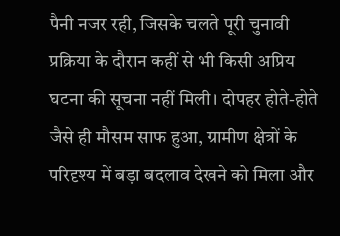पैनी नजर रही, जिसके चलते पूरी चुनावी प्रक्रिया के दौरान कहीं से भी किसी अप्रिय घटना की सूचना नहीं मिली। दोपहर होते-होते जैसे ही मौसम साफ हुआ, ग्रामीण क्षेत्रों के परिदृश्य में बड़ा बदलाव देखने को मिला और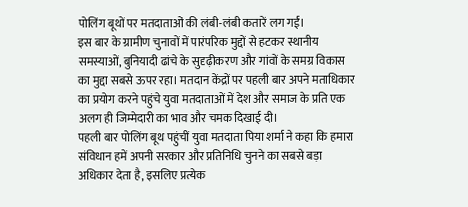पोलिंग बूथों पर मतदाताओं की लंबी-लंबी कतारें लग गईं।
इस बार के ग्रामीण चुनावों में पारंपरिक मुद्दों से हटकर स्थानीय समस्याओं, बुनियादी ढांचे के सुदृढ़ीकरण और गांवों के समग्र विकास का मुद्दा सबसे ऊपर रहा। मतदान केंद्रों पर पहली बार अपने मताधिकार का प्रयोग करने पहुंचे युवा मतदाताओं में देश और समाज के प्रति एक अलग ही जिम्मेदारी का भाव और चमक दिखाई दी।
पहली बार पोलिंग बूथ पहुंचीं युवा मतदाता पिया शर्मा ने कहा कि हमारा संविधान हमें अपनी सरकार और प्रतिनिधि चुनने का सबसे बड़ा अधिकार देता है, इसलिए प्रत्येक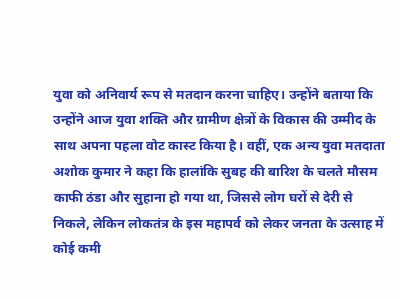युवा को अनिवार्य रूप से मतदान करना चाहिए। उन्होंने बताया कि उन्होंने आज युवा शक्ति और ग्रामीण क्षेत्रों के विकास की उम्मीद के साथ अपना पहला वोट कास्ट किया है। वहीं, एक अन्य युवा मतदाता अशोक कुमार ने कहा कि हालांकि सुबह की बारिश के चलते मौसम काफी ठंडा और सुहाना हो गया था, जिससे लोग घरों से देरी से निकले, लेकिन लोकतंत्र के इस महापर्व को लेकर जनता के उत्साह में कोई कमी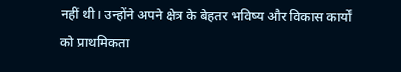नहीं थी। उन्होंने अपने क्षेत्र के बेहतर भविष्य और विकास कार्यों को प्राथमिकता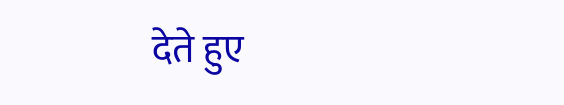देते हुए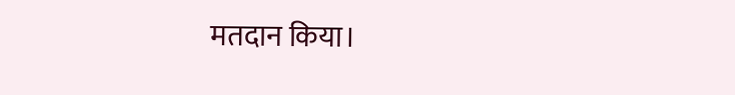मतदान किया।